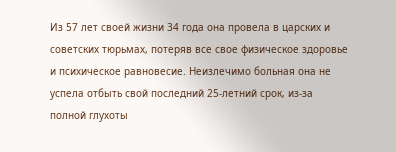Из 57 лет своей жизни 34 года она провела в царских и советских тюрьмах, потеряв все свое физическое здоровье и психическое равновесие. Неизлечимо больная она не успела отбыть свой последний 25-летний срок, из-за полной глухоты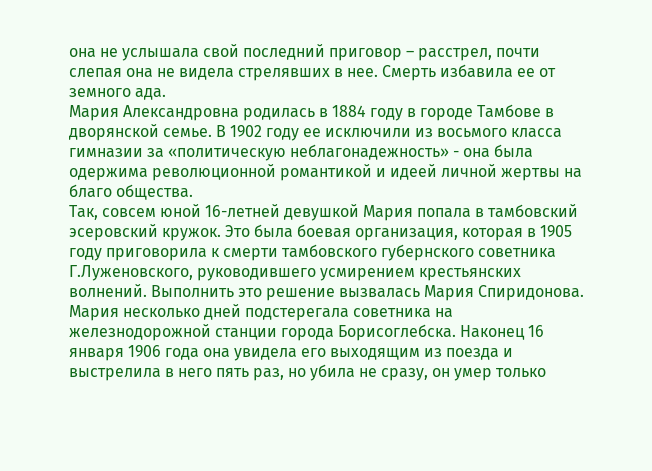она не услышала свой последний приговор – расстрел, почти слепая она не видела стрелявших в нее. Смерть избавила ее от земного ада.
Мария Александровна родилась в 1884 году в городе Тамбове в дворянской семье. В 1902 году ее исключили из восьмого класса гимназии за «политическую неблагонадежность» - она была одержима революционной романтикой и идеей личной жертвы на благо общества.
Так, совсем юной 16-летней девушкой Мария попала в тамбовский эсеровский кружок. Это была боевая организация, которая в 1905 году приговорила к смерти тамбовского губернского советника Г.Луженовского, руководившего усмирением крестьянских волнений. Выполнить это решение вызвалась Мария Спиридонова.
Мария несколько дней подстерегала советника на железнодорожной станции города Борисоглебска. Наконец 16 января 1906 года она увидела его выходящим из поезда и выстрелила в него пять раз, но убила не сразу, он умер только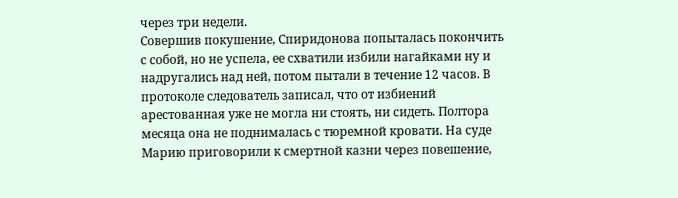через три недели.
Совершив покушение, Спиридонова попыталась покончить с собой, но не успела, ее схватили избили нагайками ну и надругались над ней, потом пытали в течение 12 часов. В протоколе следователь записал, что от избиений арестованная уже не могла ни стоять, ни сидеть. Полтора месяца она не поднималась с тюремной кровати. На суде Марию приговорили к смертной казни через повешение,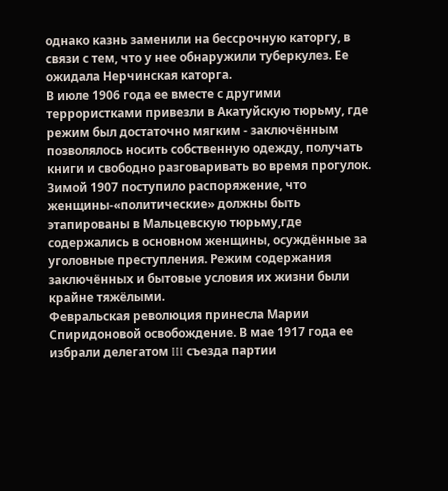однако казнь заменили на бессрочную каторгу, в связи с тем, что у нее обнаружили туберкулез. Ее ожидала Нерчинская каторга.
В июле 1906 года ее вместе с другими террористками привезли в Акатуйскую тюрьму, где режим был достаточно мягким - заключённым позволялось носить собственную одежду, получать книги и свободно разговаривать во время прогулок. Зимой 1907 поступило распоряжение, что женщины-«политические» должны быть этапированы в Мальцевскую тюрьму,где содержались в основном женщины, осуждённые за уголовные преступления. Режим содержания заключённых и бытовые условия их жизни были крайне тяжёлыми.
Февральская революция принесла Марии Спиридоновой освобождение. В мае 1917 года ее избрали делегатом III съезда партии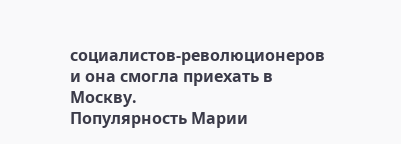социалистов-революционеров и она смогла приехать в Москву.
Популярность Марии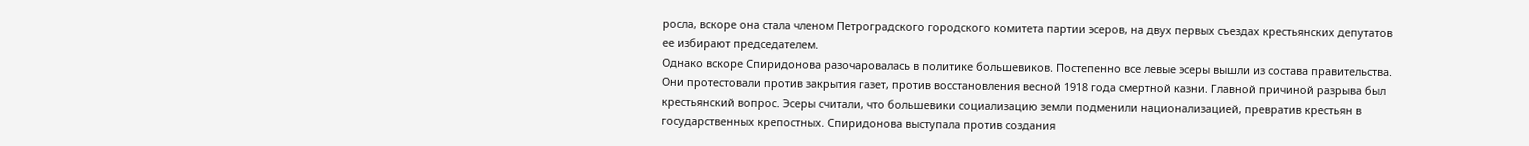росла, вскоре она стала членом Петроградского городского комитета партии эсеров, на двух первых съездах крестьянских депутатов ее избирают председателем.
Однако вскоре Спиридонова разочаровалась в политике большевиков. Постепенно все левые эсеры вышли из состава правительства. Они протестовали против закрытия газет, против восстановления весной 1918 года смертной казни. Главной причиной разрыва был крестьянский вопрос. Эсеры считали, что большевики социализацию земли подменили национализацией, превратив крестьян в государственных крепостных. Спиридонова выступала против создания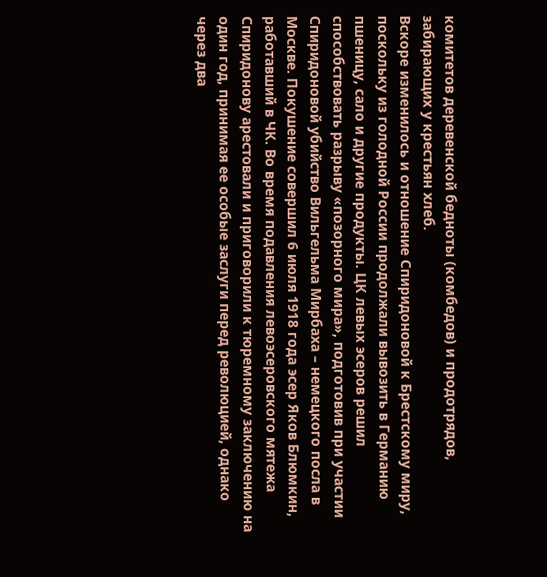комитетов деревенской бедноты (комбедов) и продотрядов, забирающих у крестьян хлеб.
Вскоре изменилось и отношение Спиридоновой к Брестскому миру, поскольку из голодной России продолжали вывозить в Германию пшеницу, сало и другие продукты. ЦК левых эсеров решил способствовать разрыву «позорного мира», подготовив при участии Спиридоновой убийство Вильгельма Мирбаха – немецкого посла в Москве. Покушение совершил 6 июля 1918 года эсер Яков Блюмкин, работавший в ЧК. Во время подавления левоэсеровского мятежа Спиридонову арестовали и приговорили к тюремному заключению на один год, принимая ее особые заслуги перед революцией, однако через два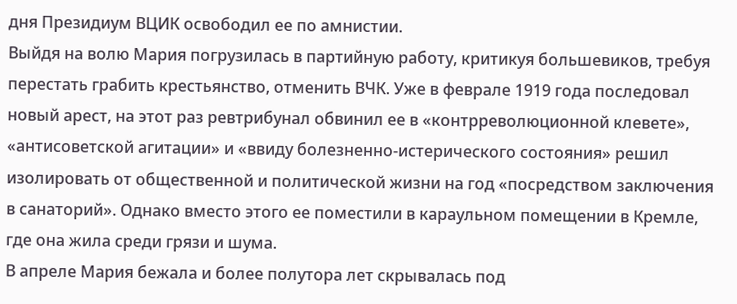дня Президиум ВЦИК освободил ее по амнистии.
Выйдя на волю Мария погрузилась в партийную работу, критикуя большевиков, требуя перестать грабить крестьянство, отменить ВЧК. Уже в феврале 1919 года последовал новый арест, на этот раз ревтрибунал обвинил ее в «контрреволюционной клевете», «антисоветской агитации» и «ввиду болезненно-истерического состояния» решил изолировать от общественной и политической жизни на год «посредством заключения в санаторий». Однако вместо этого ее поместили в караульном помещении в Кремле, где она жила среди грязи и шума.
В апреле Мария бежала и более полутора лет скрывалась под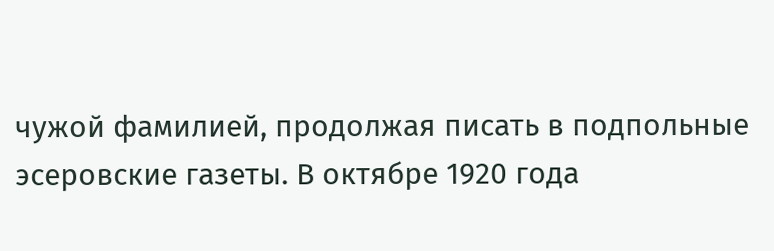чужой фамилией, продолжая писать в подпольные эсеровские газеты. В октябре 1920 года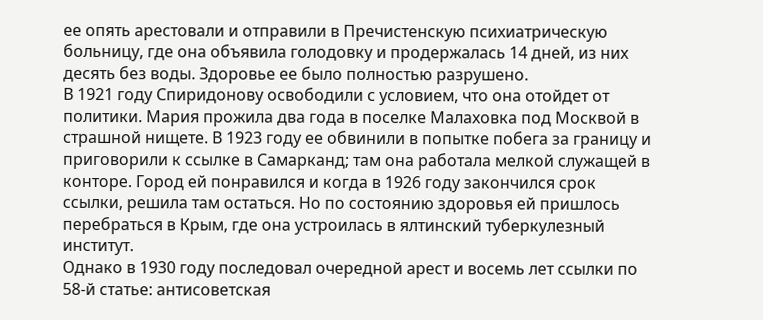ее опять арестовали и отправили в Пречистенскую психиатрическую больницу, где она объявила голодовку и продержалась 14 дней, из них десять без воды. Здоровье ее было полностью разрушено.
В 1921 году Спиридонову освободили с условием, что она отойдет от политики. Мария прожила два года в поселке Малаховка под Москвой в страшной нищете. В 1923 году ее обвинили в попытке побега за границу и приговорили к ссылке в Самарканд; там она работала мелкой служащей в конторе. Город ей понравился и когда в 1926 году закончился срок ссылки, решила там остаться. Но по состоянию здоровья ей пришлось перебраться в Крым, где она устроилась в ялтинский туберкулезный институт.
Однако в 1930 году последовал очередной арест и восемь лет ссылки по 58-й статье: антисоветская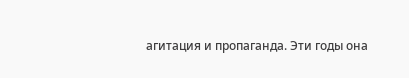агитация и пропаганда. Эти годы она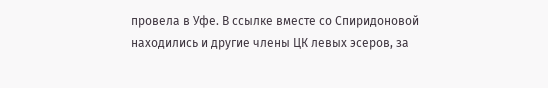провела в Уфе. В ссылке вместе со Спиридоновой находились и другие члены ЦК левых эсеров, за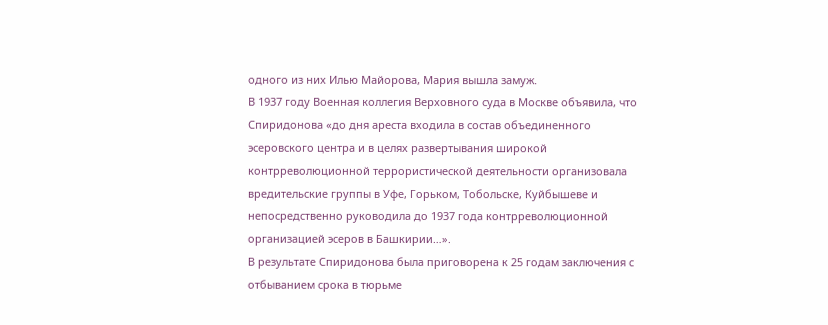одного из них Илью Майорова, Мария вышла замуж.
В 1937 году Военная коллегия Верховного суда в Москве объявила, что Спиридонова «до дня ареста входила в состав объединенного эсеровского центра и в целях развертывания широкой контрреволюционной террористической деятельности организовала вредительские группы в Уфе, Горьком, Тобольске, Куйбышеве и непосредственно руководила до 1937 года контрреволюционной организацией эсеров в Башкирии…».
В результате Спиридонова была приговорена к 25 годам заключения с отбыванием срока в тюрьме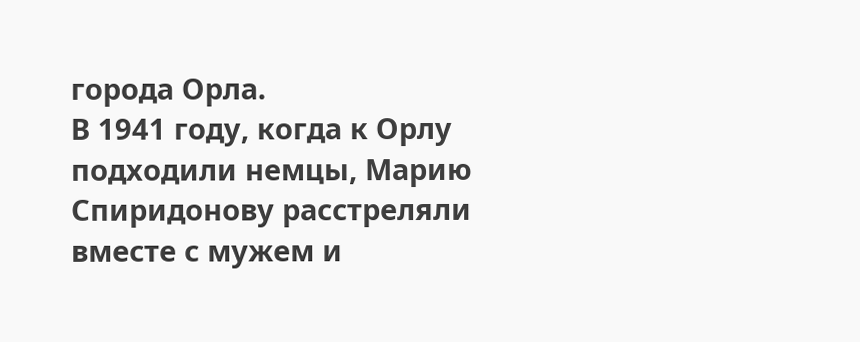города Орла.
В 1941 году, когда к Орлу подходили немцы, Марию Спиридонову расстреляли вместе с мужем и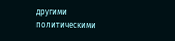другими политическими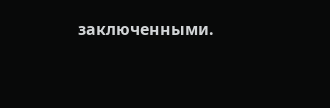заключенными.